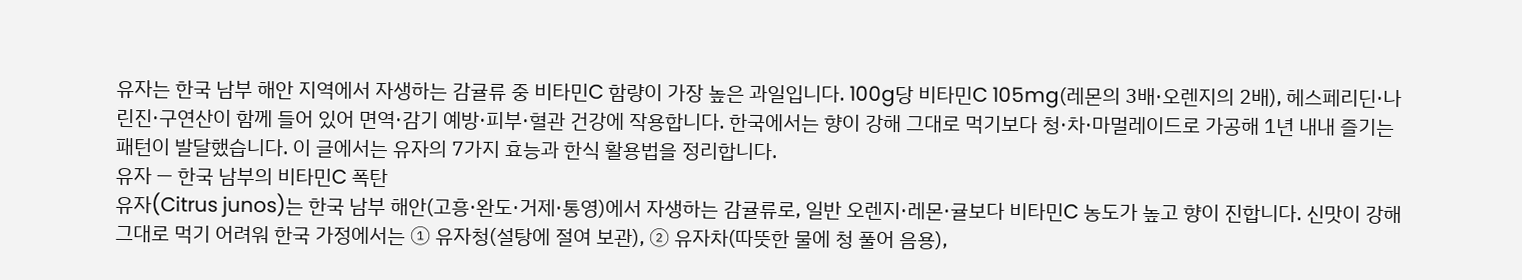유자는 한국 남부 해안 지역에서 자생하는 감귤류 중 비타민C 함량이 가장 높은 과일입니다. 100g당 비타민C 105mg(레몬의 3배·오렌지의 2배), 헤스페리딘·나린진·구연산이 함께 들어 있어 면역·감기 예방·피부·혈관 건강에 작용합니다. 한국에서는 향이 강해 그대로 먹기보다 청·차·마멀레이드로 가공해 1년 내내 즐기는 패턴이 발달했습니다. 이 글에서는 유자의 7가지 효능과 한식 활용법을 정리합니다.
유자 — 한국 남부의 비타민C 폭탄
유자(Citrus junos)는 한국 남부 해안(고흥·완도·거제·통영)에서 자생하는 감귤류로, 일반 오렌지·레몬·귤보다 비타민C 농도가 높고 향이 진합니다. 신맛이 강해 그대로 먹기 어려워 한국 가정에서는 ① 유자청(설탕에 절여 보관), ② 유자차(따뜻한 물에 청 풀어 음용),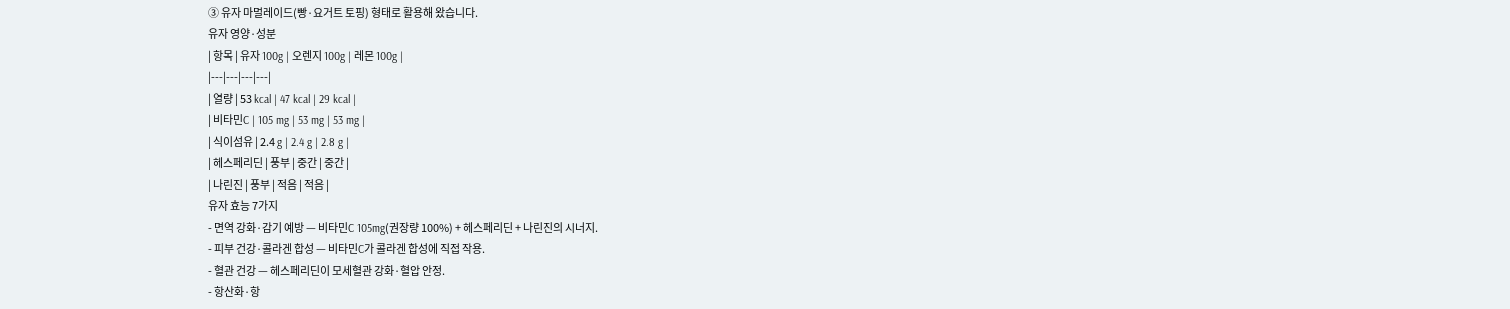③ 유자 마멀레이드(빵·요거트 토핑) 형태로 활용해 왔습니다.
유자 영양·성분
| 항목 | 유자 100g | 오렌지 100g | 레몬 100g |
|---|---|---|---|
| 열량 | 53 kcal | 47 kcal | 29 kcal |
| 비타민C | 105 mg | 53 mg | 53 mg |
| 식이섬유 | 2.4 g | 2.4 g | 2.8 g |
| 헤스페리딘 | 풍부 | 중간 | 중간 |
| 나린진 | 풍부 | 적음 | 적음 |
유자 효능 7가지
- 면역 강화·감기 예방 — 비타민C 105mg(권장량 100%) + 헤스페리딘 + 나린진의 시너지.
- 피부 건강·콜라겐 합성 — 비타민C가 콜라겐 합성에 직접 작용.
- 혈관 건강 — 헤스페리딘이 모세혈관 강화·혈압 안정.
- 항산화·항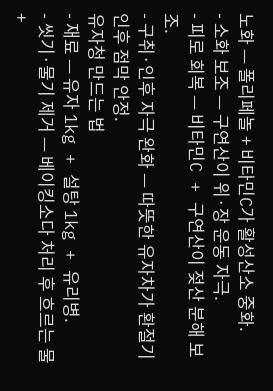노화 — 폴리페놀 + 비타민C가 활성산소 중화.
- 소화 보조 — 구연산이 위·장 운동 자극.
- 피로 회복 — 비타민C + 구연산이 젖산 분해 보조.
- 구취·인후 자극 완화 — 따뜻한 유자차가 환절기 인후 점막 안정.
유자청 만드는 법
- 재료 — 유자 1kg + 설탕 1kg + 유리병.
- 씻기·물기 제거 — 베이킹소다 처리 후 흐르는 물 +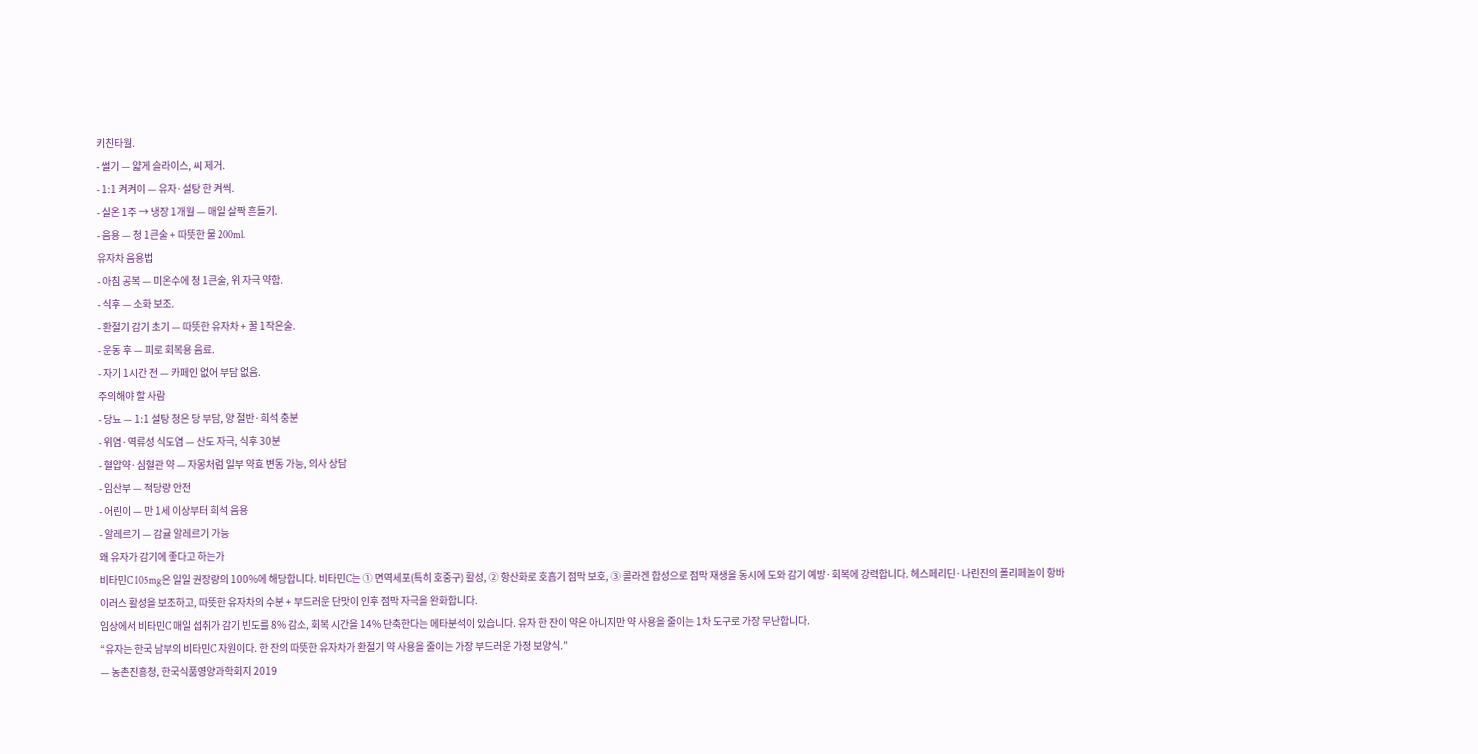키친타월.
- 썰기 — 얇게 슬라이스, 씨 제거.
- 1:1 켜켜이 — 유자·설탕 한 켜씩.
- 실온 1주 → 냉장 1개월 — 매일 살짝 흔들기.
- 음용 — 청 1큰술 + 따뜻한 물 200ml.
유자차 음용법
- 아침 공복 — 미온수에 청 1큰술, 위 자극 약함.
- 식후 — 소화 보조.
- 환절기 감기 초기 — 따뜻한 유자차 + 꿀 1작은술.
- 운동 후 — 피로 회복용 음료.
- 자기 1시간 전 — 카페인 없어 부담 없음.
주의해야 할 사람
- 당뇨 — 1:1 설탕 청은 당 부담, 양 절반·희석 충분
- 위염·역류성 식도염 — 산도 자극, 식후 30분
- 혈압약·심혈관 약 — 자몽처럼 일부 약효 변동 가능, 의사 상담
- 임산부 — 적당량 안전
- 어린이 — 만 1세 이상부터 희석 음용
- 알레르기 — 감귤 알레르기 가능
왜 유자가 감기에 좋다고 하는가
비타민C 105mg은 일일 권장량의 100%에 해당합니다. 비타민C는 ① 면역세포(특히 호중구) 활성, ② 항산화로 호흡기 점막 보호, ③ 콜라겐 합성으로 점막 재생을 동시에 도와 감기 예방·회복에 강력합니다. 헤스페리딘·나린진의 폴리페놀이 항바이러스 활성을 보조하고, 따뜻한 유자차의 수분 + 부드러운 단맛이 인후 점막 자극을 완화합니다.
임상에서 비타민C 매일 섭취가 감기 빈도를 8% 감소, 회복 시간을 14% 단축한다는 메타분석이 있습니다. 유자 한 잔이 약은 아니지만 약 사용을 줄이는 1차 도구로 가장 무난합니다.
“유자는 한국 남부의 비타민C 자원이다. 한 잔의 따뜻한 유자차가 환절기 약 사용을 줄이는 가장 부드러운 가정 보양식.”
— 농촌진흥청, 한국식품영양과학회지 2019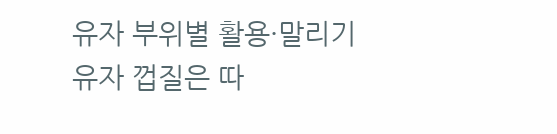유자 부위별 활용·말리기
유자 껍질은 따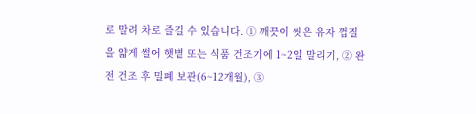로 말려 차로 즐길 수 있습니다. ① 깨끗이 씻은 유자 껍질을 얇게 썰어 햇볕 또는 식품 건조기에 1~2일 말리기, ② 완전 건조 후 밀폐 보관(6~12개월), ③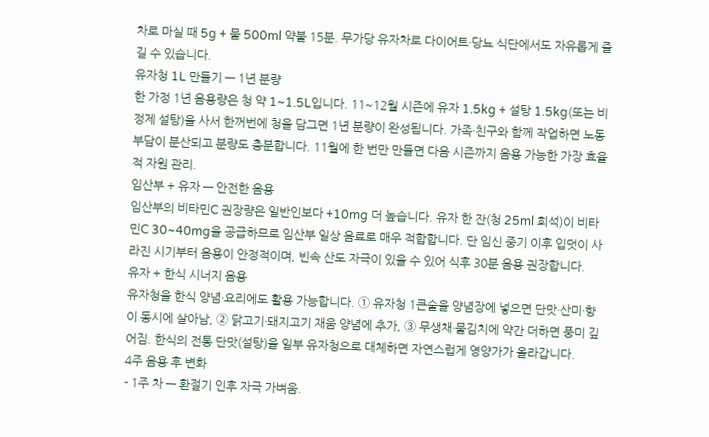차로 마실 때 5g + 물 500ml 약불 15분. 무가당 유자차로 다이어트·당뇨 식단에서도 자유롭게 즐길 수 있습니다.
유자청 1L 만들기 — 1년 분량
한 가정 1년 음용량은 청 약 1~1.5L입니다. 11~12월 시즌에 유자 1.5kg + 설탕 1.5kg(또는 비정제 설탕)을 사서 한꺼번에 청을 담그면 1년 분량이 완성됩니다. 가족·친구와 함께 작업하면 노동 부담이 분산되고 분량도 충분합니다. 11월에 한 번만 만들면 다음 시즌까지 음용 가능한 가장 효율적 자원 관리.
임산부 + 유자 — 안전한 음용
임산부의 비타민C 권장량은 일반인보다 +10mg 더 높습니다. 유자 한 잔(청 25ml 희석)이 비타민C 30~40mg을 공급하므로 임산부 일상 음료로 매우 적합합니다. 단 임신 중기 이후 입덧이 사라진 시기부터 음용이 안정적이며, 빈속 산도 자극이 있을 수 있어 식후 30분 음용 권장합니다.
유자 + 한식 시너지 음용
유자청을 한식 양념·요리에도 활용 가능합니다. ① 유자청 1큰술을 양념장에 넣으면 단맛·산미·향이 동시에 살아남, ② 닭고기·돼지고기 재움 양념에 추가, ③ 무생채·물김치에 약간 더하면 풍미 깊어짐. 한식의 전통 단맛(설탕)을 일부 유자청으로 대체하면 자연스럽게 영양가가 올라갑니다.
4주 음용 후 변화
- 1주 차 — 환절기 인후 자극 가벼움.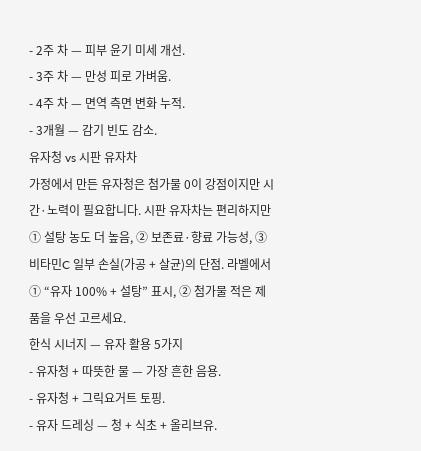- 2주 차 — 피부 윤기 미세 개선.
- 3주 차 — 만성 피로 가벼움.
- 4주 차 — 면역 측면 변화 누적.
- 3개월 — 감기 빈도 감소.
유자청 vs 시판 유자차
가정에서 만든 유자청은 첨가물 0이 강점이지만 시간·노력이 필요합니다. 시판 유자차는 편리하지만 ① 설탕 농도 더 높음, ② 보존료·향료 가능성, ③ 비타민C 일부 손실(가공 + 살균)의 단점. 라벨에서 ① “유자 100% + 설탕” 표시, ② 첨가물 적은 제품을 우선 고르세요.
한식 시너지 — 유자 활용 5가지
- 유자청 + 따뜻한 물 — 가장 흔한 음용.
- 유자청 + 그릭요거트 토핑.
- 유자 드레싱 — 청 + 식초 + 올리브유.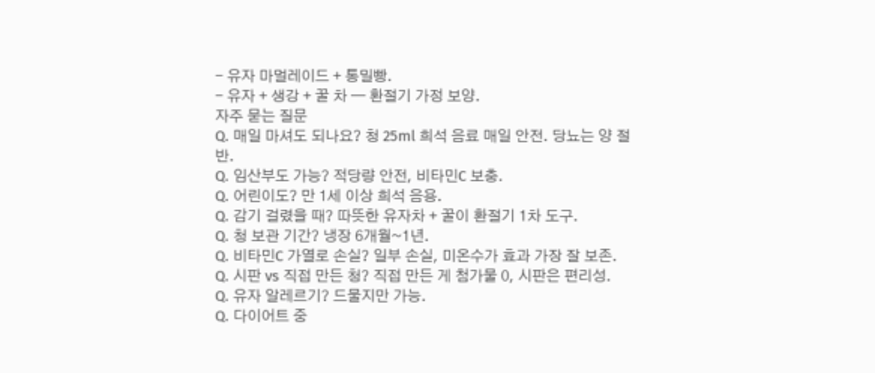- 유자 마멀레이드 + 통밀빵.
- 유자 + 생강 + 꿀 차 — 환절기 가정 보양.
자주 묻는 질문
Q. 매일 마셔도 되나요? 청 25ml 희석 음료 매일 안전. 당뇨는 양 절반.
Q. 임산부도 가능? 적당량 안전, 비타민C 보충.
Q. 어린이도? 만 1세 이상 희석 음용.
Q. 감기 걸렸을 때? 따뜻한 유자차 + 꿀이 환절기 1차 도구.
Q. 청 보관 기간? 냉장 6개월~1년.
Q. 비타민C 가열로 손실? 일부 손실, 미온수가 효과 가장 잘 보존.
Q. 시판 vs 직접 만든 청? 직접 만든 게 첨가물 0, 시판은 편리성.
Q. 유자 알레르기? 드물지만 가능.
Q. 다이어트 중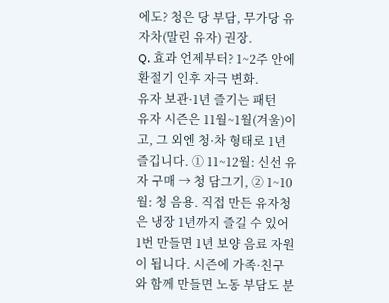에도? 청은 당 부담, 무가당 유자차(말린 유자) 권장.
Q. 효과 언제부터? 1~2주 안에 환절기 인후 자극 변화.
유자 보관·1년 즐기는 패턴
유자 시즌은 11월~1월(겨울)이고, 그 외엔 청·차 형태로 1년 즐깁니다. ① 11~12월: 신선 유자 구매 → 청 담그기, ② 1~10월: 청 음용. 직접 만든 유자청은 냉장 1년까지 즐길 수 있어 1번 만들면 1년 보양 음료 자원이 됩니다. 시즌에 가족·친구와 함께 만들면 노동 부담도 분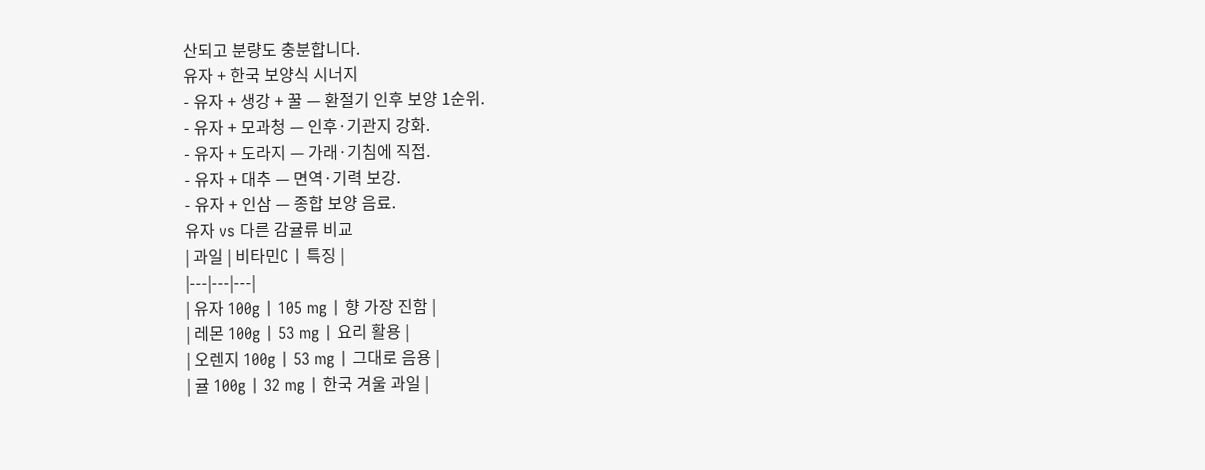산되고 분량도 충분합니다.
유자 + 한국 보양식 시너지
- 유자 + 생강 + 꿀 — 환절기 인후 보양 1순위.
- 유자 + 모과청 — 인후·기관지 강화.
- 유자 + 도라지 — 가래·기침에 직접.
- 유자 + 대추 — 면역·기력 보강.
- 유자 + 인삼 — 종합 보양 음료.
유자 vs 다른 감귤류 비교
| 과일 | 비타민C | 특징 |
|---|---|---|
| 유자 100g | 105 mg | 향 가장 진함 |
| 레몬 100g | 53 mg | 요리 활용 |
| 오렌지 100g | 53 mg | 그대로 음용 |
| 귤 100g | 32 mg | 한국 겨울 과일 |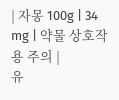| 자몽 100g | 34 mg | 약물 상호작용 주의 |
유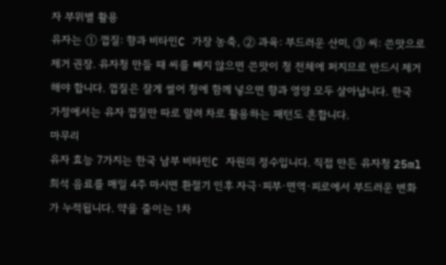자 부위별 활용
유자는 ① 껍질: 향과 비타민C 가장 농축, ② 과육: 부드러운 산미, ③ 씨: 쓴맛으로 제거 권장. 유자청 만들 때 씨를 빼지 않으면 쓴맛이 청 전체에 퍼지므로 반드시 제거해야 합니다. 껍질은 잘게 썰어 청에 함께 넣으면 향과 영양 모두 살아납니다. 한국 가정에서는 유자 껍질만 따로 말려 차로 활용하는 패턴도 흔합니다.
마무리
유자 효능 7가지는 한국 남부 비타민C 자원의 정수입니다. 직접 만든 유자청 25ml 희석 음료를 매일 4주 마시면 환절기 인후 자극·피부·면역·피로에서 부드러운 변화가 누적됩니다. 약을 줄이는 1차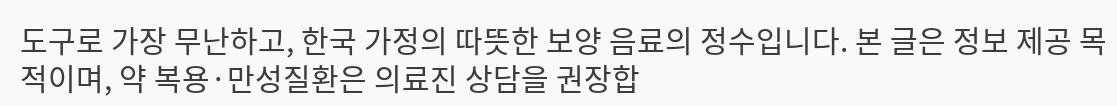도구로 가장 무난하고, 한국 가정의 따뜻한 보양 음료의 정수입니다. 본 글은 정보 제공 목적이며, 약 복용·만성질환은 의료진 상담을 권장합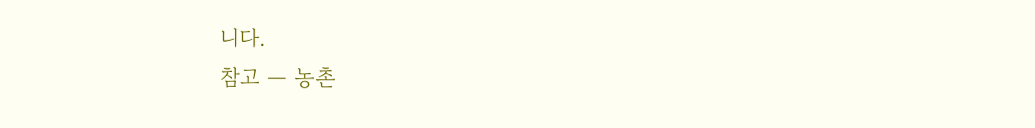니다.
참고 — 농촌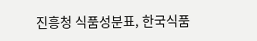진흥청 식품성분표, 한국식품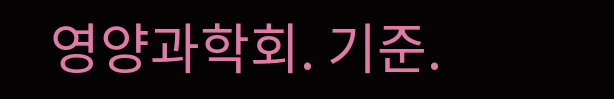영양과학회. 기준.